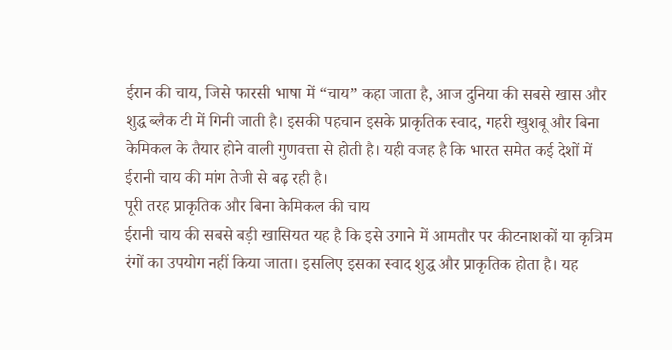ईरान की चाय, जिसे फारसी भाषा में “चाय” कहा जाता है, आज दुनिया की सबसे खास और शुद्ध ब्लैक टी में गिनी जाती है। इसकी पहचान इसके प्राकृतिक स्वाद, गहरी खुशबू और बिना केमिकल के तैयार होने वाली गुणवत्ता से होती है। यही वजह है कि भारत समेत कई देशों में ईरानी चाय की मांग तेजी से बढ़ रही है।
पूरी तरह प्राकृतिक और बिना केमिकल की चाय
ईरानी चाय की सबसे बड़ी खासियत यह है कि इसे उगाने में आमतौर पर कीटनाशकों या कृत्रिम रंगों का उपयोग नहीं किया जाता। इसलिए इसका स्वाद शुद्ध और प्राकृतिक होता है। यह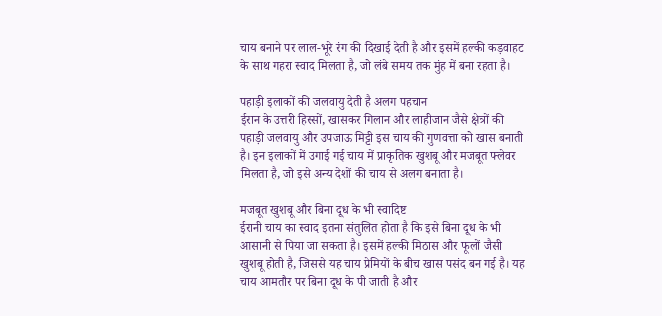चाय बनाने पर लाल-भूरे रंग की दिखाई देती है और इसमें हल्की कड़वाहट के साथ गहरा स्वाद मिलता है, जो लंबे समय तक मुंह में बना रहता है।

पहाड़ी इलाकों की जलवायु देती है अलग पहचान
ईरान के उत्तरी हिस्सों, खासकर गिलान और लाहीजान जैसे क्षेत्रों की पहाड़ी जलवायु और उपजाऊ मिट्टी इस चाय की गुणवत्ता को खास बनाती है। इन इलाकों में उगाई गई चाय में प्राकृतिक खुशबू और मजबूत फ्लेवर मिलता है, जो इसे अन्य देशों की चाय से अलग बनाता है।

मजबूत खुशबू और बिना दूध के भी स्वादिष्ट
ईरानी चाय का स्वाद इतना संतुलित होता है कि इसे बिना दूध के भी आसानी से पिया जा सकता है। इसमें हल्की मिठास और फूलों जैसी खुशबू होती है, जिससे यह चाय प्रेमियों के बीच खास पसंद बन गई है। यह चाय आमतौर पर बिना दूध के पी जाती है और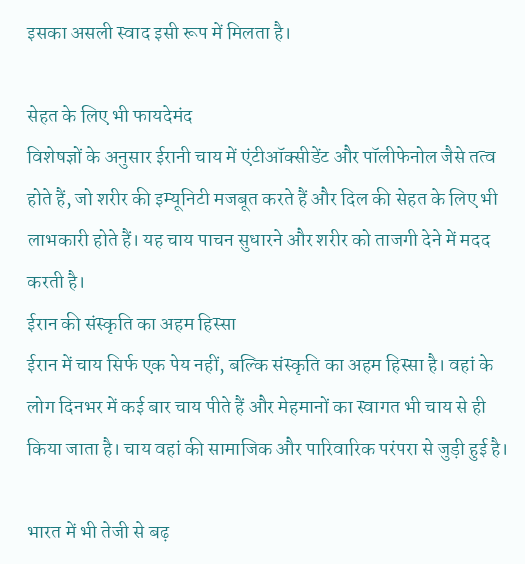इसका असली स्वाद इसी रूप में मिलता है।

सेहत के लिए भी फायदेमंद
विशेषज्ञों के अनुसार ईरानी चाय में एंटीऑक्सीडेंट और पॉलीफेनोल जैसे तत्व होते हैं, जो शरीर की इम्यूनिटी मजबूत करते हैं और दिल की सेहत के लिए भी लाभकारी होते हैं। यह चाय पाचन सुधारने और शरीर को ताजगी देने में मदद करती है।
ईरान की संस्कृति का अहम हिस्सा
ईरान में चाय सिर्फ एक पेय नहीं, बल्कि संस्कृति का अहम हिस्सा है। वहां के लोग दिनभर में कई बार चाय पीते हैं और मेहमानों का स्वागत भी चाय से ही किया जाता है। चाय वहां की सामाजिक और पारिवारिक परंपरा से जुड़ी हुई है।

भारत में भी तेजी से बढ़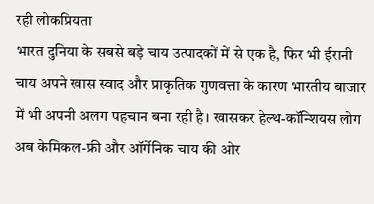रही लोकप्रियता
भारत दुनिया के सबसे बड़े चाय उत्पादकों में से एक है, फिर भी ईरानी चाय अपने खास स्वाद और प्राकृतिक गुणवत्ता के कारण भारतीय बाजार में भी अपनी अलग पहचान बना रही है। खासकर हेल्थ-कॉन्शियस लोग अब केमिकल-फ्री और ऑर्गेनिक चाय की ओर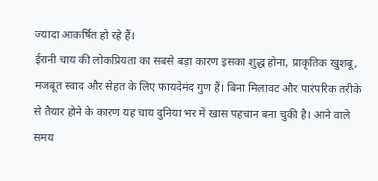ज्यादा आकर्षित हो रहे हैं।
ईरानी चाय की लोकप्रियता का सबसे बड़ा कारण इसका शुद्ध होना, प्राकृतिक खुशबू, मजबूत स्वाद और सेहत के लिए फायदेमंद गुण हैं। बिना मिलावट और पारंपरिक तरीके से तैयार होने के कारण यह चाय दुनिया भर में खास पहचान बना चुकी है। आने वाले समय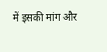में इसकी मांग और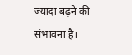ज्यादा बढ़ने की संभावना है।